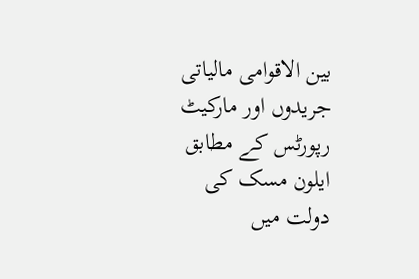بین الاقوامی مالیاتی جریدوں اور مارکیٹ رپورٹس کے مطابق ایلون مسک کی دولت میں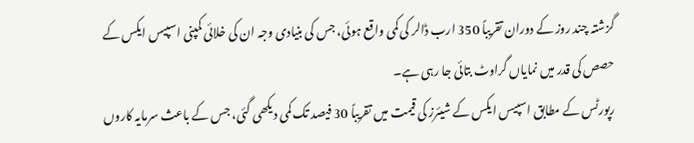گزشتہ چند روز کے دوران تقریباً 350 ارب ڈالر کی کمی واقع ہوئی، جس کی بنیادی وجہ ان کی خلائی کمپنی اسپیس ایکس کے حصص کی قدر میں نمایاں گراوٹ بتائی جا رہی ہے۔
رپورٹس کے مطابق اسپیس ایکس کے شیئرز کی قیمت میں تقریباً 30 فیصد تک کمی دیکھی گئی، جس کے باعث سرمایہ کاروں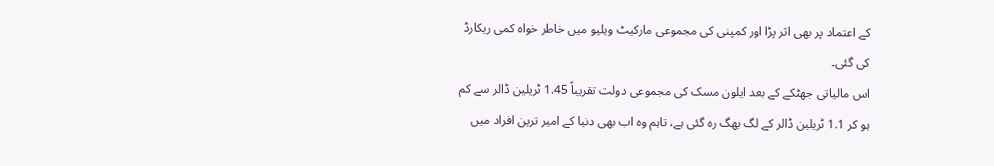کے اعتماد پر بھی اثر پڑا اور کمپنی کی مجموعی مارکیٹ ویلیو میں خاطر خواہ کمی ریکارڈ کی گئی۔
اس مالیاتی جھٹکے کے بعد ایلون مسک کی مجموعی دولت تقریباً 1.45 ٹریلین ڈالر سے کم ہو کر 1.1 ٹریلین ڈالر کے لگ بھگ رہ گئی ہے، تاہم وہ اب بھی دنیا کے امیر ترین افراد میں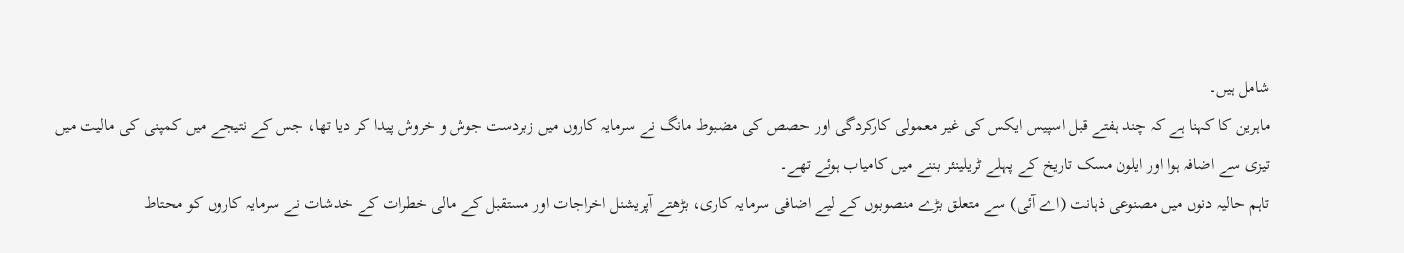شامل ہیں۔
ماہرین کا کہنا ہے کہ چند ہفتے قبل اسپیس ایکس کی غیر معمولی کارکردگی اور حصص کی مضبوط مانگ نے سرمایہ کاروں میں زبردست جوش و خروش پیدا کر دیا تھا، جس کے نتیجے میں کمپنی کی مالیت میں تیزی سے اضافہ ہوا اور ایلون مسک تاریخ کے پہلے ٹریلینئر بننے میں کامیاب ہوئے تھے۔
تاہم حالیہ دنوں میں مصنوعی ذہانت (اے آئی) سے متعلق بڑے منصوبوں کے لیے اضافی سرمایہ کاری، بڑھتے آپریشنل اخراجات اور مستقبل کے مالی خطرات کے خدشات نے سرمایہ کاروں کو محتاط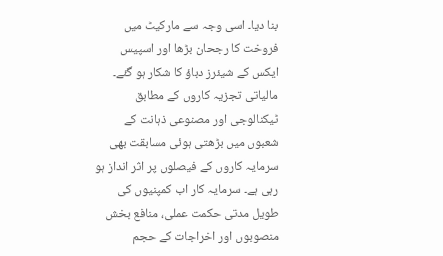بنا دیا۔ اسی وجہ سے مارکیٹ میں فروخت کا رجحان بڑھا اور اسپیس ایکس کے شیئرز دباؤ کا شکار ہو گئے۔
مالیاتی تجزیہ کاروں کے مطابق ٹیکنالوجی اور مصنوعی ذہانت کے شعبوں میں بڑھتی ہوئی مسابقت بھی سرمایہ کاروں کے فیصلوں پر اثر انداز ہو رہی ہے۔ سرمایہ کار اب کمپنیوں کی طویل مدتی حکمت عملی، منافع بخش منصوبوں اور اخراجات کے حجم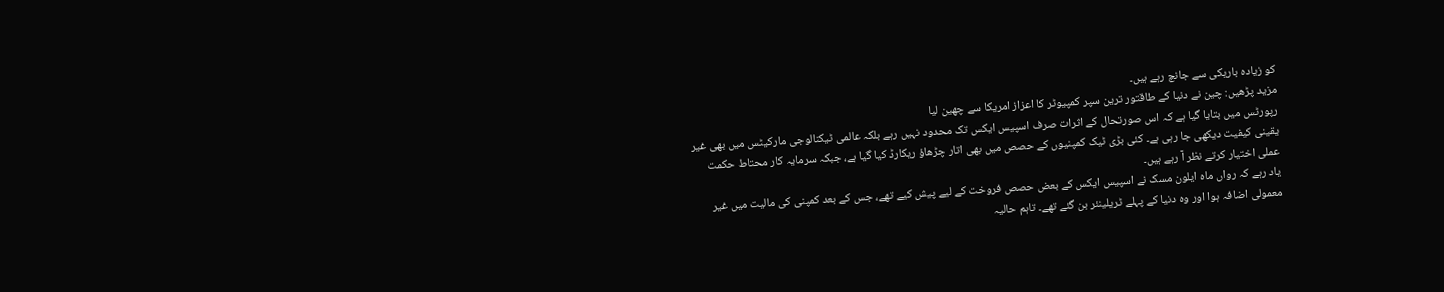کو زیادہ باریکی سے جانچ رہے ہیں۔
مزید پڑھیں: چین نے دنیا کے طاقتور ترین سپر کمپیوٹر کا اعزاز امریکا سے چھین لیا
رپورٹس میں بتایا گیا ہے کہ اس صورتحال کے اثرات صرف اسپیس ایکس تک محدود نہیں رہے بلکہ عالمی ٹیکنالوجی مارکیٹس میں بھی غیر یقینی کیفیت دیکھی جا رہی ہے۔ کئی بڑی ٹیک کمپنیوں کے حصص میں بھی اتار چڑھاؤ ریکارڈ کیا گیا ہے، جبکہ سرمایہ کار محتاط حکمت عملی اختیار کرتے نظر آ رہے ہیں۔
یاد رہے کہ رواں ماہ ایلون مسک نے اسپیس ایکس کے بعض حصص فروخت کے لیے پیش کیے تھے، جس کے بعد کمپنی کی مالیت میں غیر معمولی اضافہ ہوا اور وہ دنیا کے پہلے ٹریلینئر بن گئے تھے۔ تاہم حالیہ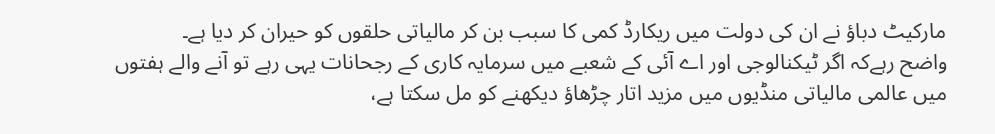مارکیٹ دباؤ نے ان کی دولت میں ریکارڈ کمی کا سبب بن کر مالیاتی حلقوں کو حیران کر دیا ہے۔
واضح رہےکہ اگر ٹیکنالوجی اور اے آئی کے شعبے میں سرمایہ کاری کے رجحانات یہی رہے تو آنے والے ہفتوں میں عالمی مالیاتی منڈیوں میں مزید اتار چڑھاؤ دیکھنے کو مل سکتا ہے،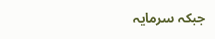جبکہ سرمایہ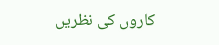کاروں کی نظریں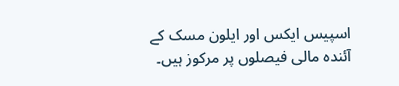اسپیس ایکس اور ایلون مسک کے آئندہ مالی فیصلوں پر مرکوز ہیں۔